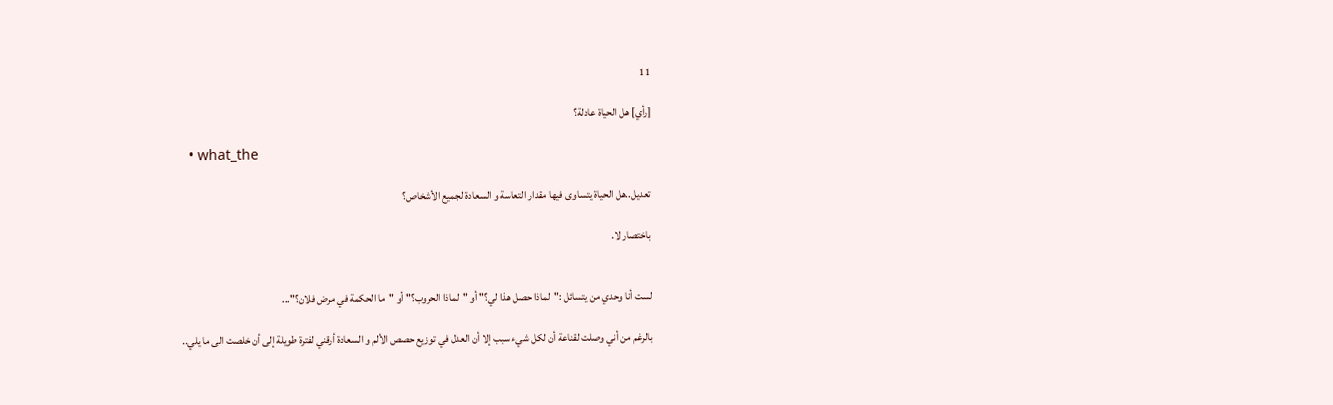11

[رأي] هل الحياة عادلة؟

  • what_the

تعديل..هل الحياة يتساوى فيها مقدار التعاسة و السعادة لجميع الأشخاص؟

باختصار لا.


لست أنا وحدي من يتسائل :"لماذا حصل هذا لي؟" أو "لماذا الحروب؟" أو "ما الحكمة في مرض فلان؟"...

بالرغم من أني وصلت لقناعة أن لكل شيء سبب إلا أن العدل في توزيع حصص الألم و السعادة أرقني لفترة طويلة إلى أن خلصت الى ما يلي..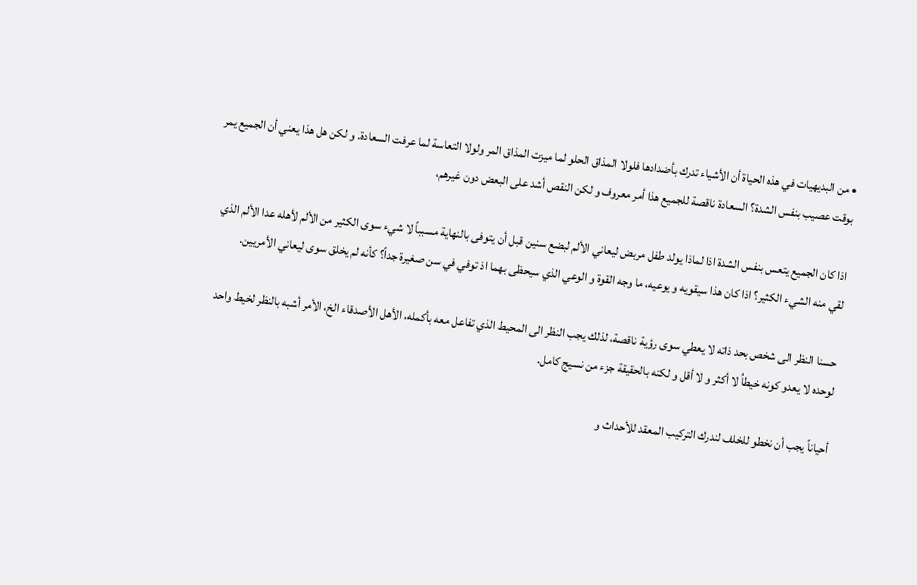• من البديهيات في هذه الحياة أن الأشياء تدرك بأضدادها فلولا المذاق الحلو لما ميزت المذاق المر ولولا التعاسة لما عرفت السعادة. و لكن هل هذا يعني أن الجميع يمر بوقت عصيب بنفس الشدة؟ السعادة ناقصة للجميع هذا أمر معروف و لكن النقص أشد على البعض دون غيرهم،

اذا كان الجميع يتعس بنفس الشدة اذا لماذا يولد طفل مربض ليعاني الألم لبضع سنين قبل أن يتوفى بالنهاية مسبباً لا شيء سوى الكثير من الألم لأهله عدا الألم الذي لقي منه الشيء الكثير؟ اذا كان هذا سيقويه و يوعيه، ما وجه القوة و الوعي الذي سيحظى بهما اذ توفي في سن صغيرة جداً؟ كأنه لم يخلق سوى ليعاني الأمريين.

حسنا النظر الى شخص بحد ذاته لا يعطي سوى رؤية ناقصة، لذلك يجب النظر الى المحيط الذي تفاعل معه بأكمله، الأهل الأصدقاء الخ، الأمر أشبه بالنظر لخيط واحد لوحده لا يعدو كونه خيطاُ لا أكثر و لا أقل و لكنه بالحقيقة جزء من نسيج كامل.

أحياناً يجب أن نخطو للخلف لندرك التركيب المعقد للأحداث و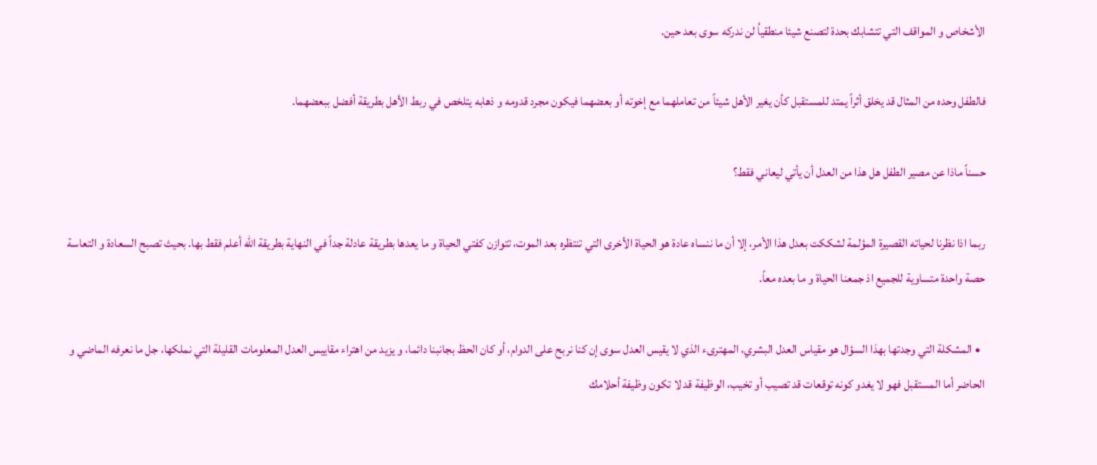الأشخاص و المواقف التي تتشابك بحدة لتصنع شيئا منطقياُ لن ندركه سوى بعد حين.

فالطفل وحده من المثال قد يخلق أثراً يمتد للمستقبل كأن يغير الأهل شيئاً من تعاملهما مع إخوته أو بعضهما فيكون مجرد قدومه و ذهابه يتلخص في ربط الأهل بطريقة أفضل ببعضهما.

حسناً ماذا عن مصير الطفل هل هذا من العدل أن يأتي ليعاني فقط؟

ربما اذا نظرنا لحياته القصيرة المؤلمة لشككت بعدل هذا الأمر، إلا أن ما ننساه عادة هو الحياة الأخرى التي تنتظره بعد الموت، تتوازن كفتي الحياة و ما يعدها بطريقة عادلة جداً في النهاية بطريقة الله أعلم فقط بها. بحيث تصبح السعادة و التعاسة حصة واحدة متساوية للجميع اذ جمعنا الحياة و ما بعده معاً.

  • المشكلة التي وجدتها بهذا السؤال هو مقياس العدل البشري، المهترىء الذي لا يقيس العدل سوى إن كنا نربح على الدوام، أو كان الحظ بجانبنا دائما، و يزيد من اهتراء مقاييس العدل المعلومات القليلة التي نملكها، جل ما نعرفه الماضي و الحاضر أما المستقبل فهو لا يغدو كونه توقعات قد تصيب أو تخيب، الوظيفة قد لا تكون وظيفة أحلامك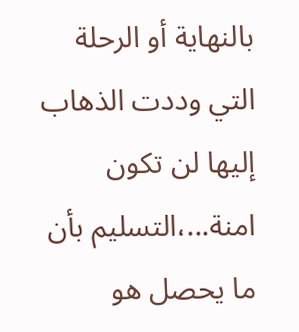بالنهاية أو الرحلة التي وددت الذهاب إليها لن تكون امنة...،التسليم بأن ما يحصل هو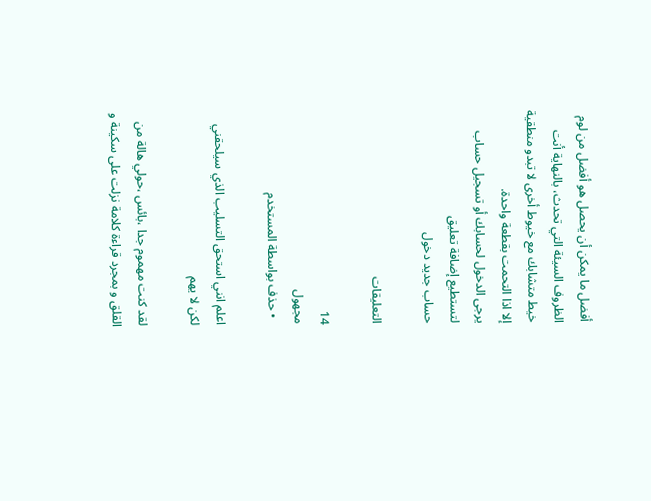أفضل ما يمكن أن يحصل هو أفضل من لوم الظروف السيئة التي تحدث، بالنهاية أنت خيط متشابك مع خيوط أخرى لا تبدو منطقية إلا اذا التحمت بقطعة واحدة.
يرجى الدخول لحسابك أو تسجيل حساب لتستطيع إضافة تعليق
حساب جديد دخول

التعليقات

14
مجهول
  • حذف بواسطة المستخدم

اعلم انني استحق التسليب الذي سيلحقني لكن لا يهم

لقد كنت مهموم جدا ،بائس ،حولي هالة من القلق و بمجرد قراءة كلامة نزلت على سكينة و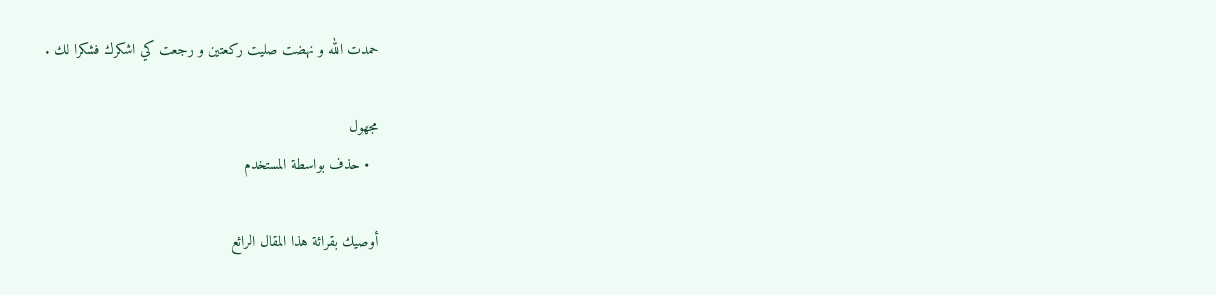حمدت الله و نهضت صليت ركعتين و رجعت كي اشكرك فشكرا لك .

مجهول
  • حذف بواسطة المستخدم

أوصيك بقرائة هذا المقال الرائع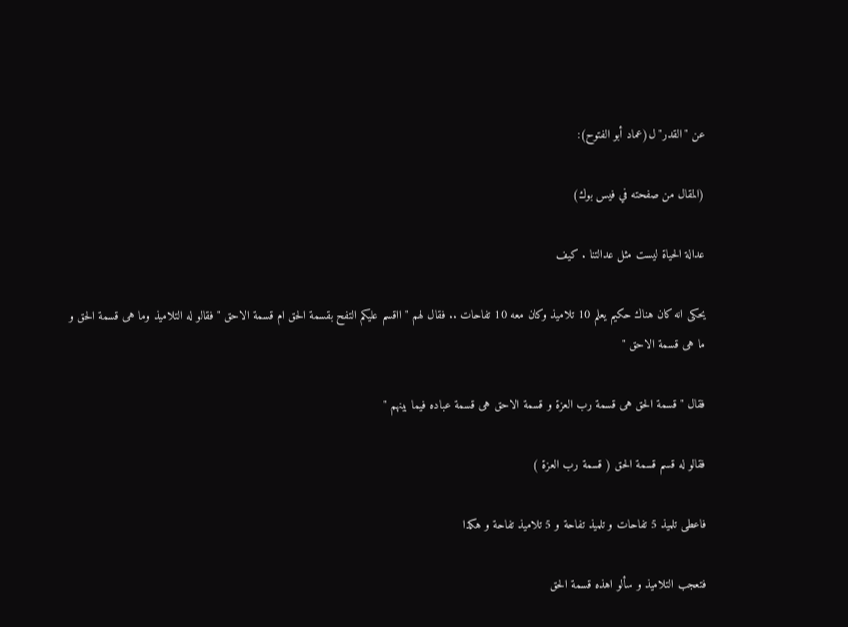عن "القدر" ل(عماد أبو الفتوح):

(المقال من صفحته في فيس بوك)

عدالة الحياة ليست مثل عدالتنا . كيف

يحكى انه كان هناك حكيم يعلم 10 تلاميذ وكان معه 10 تفاحات .. فقال لهم " ااقسم عليكم التفح بقسمة الحق ام قسمة الاحق " فقالو له التلاميذ وما هى قسمة الحق و ما هى قسمة الاحق "

فقال " قسمة الحق هى قسمة رب العزة و قسمة الاحق هى قسمة عباده فيما بينهم "

فقالو له قسم قسمة الحق ( قسمة رب العزة )

فاعطى تلميذ 5 تفاحات و تلميذ تفاحة و 5 تلاميذ تفاحة و هكذا

فتعجب التلاميذ و سألو اهذه قسمة الحق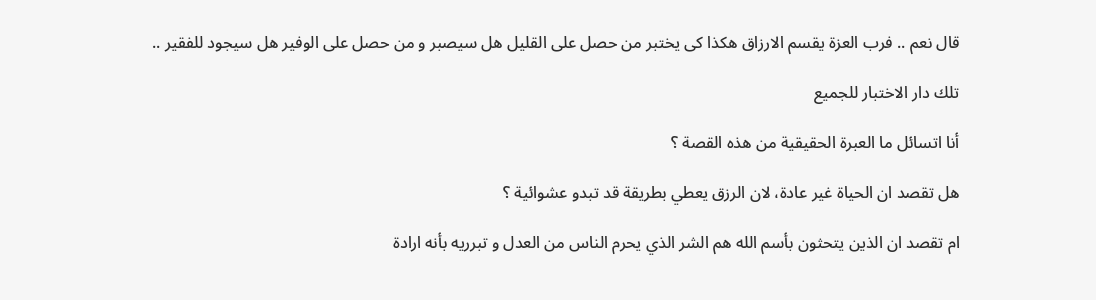قال نعم .. فرب العزة يقسم الارزاق هكذا كى يختبر من حصل على القليل هل سيصبر و من حصل على الوفير هل سيجود للفقير ..

تلك دار الاختبار للجميع

أنا اتسائل ما العبرة الحقيقية من هذه القصة ؟

هل تقصد ان الحياة غير عادة، لان الرزق يعطي بطريقة قد تبدو عشوائية ؟

ام تقصد ان الذين يتحثون بأسم الله هم الشر الذي يحرم الناس من العدل و تبرريه بأنه ارادة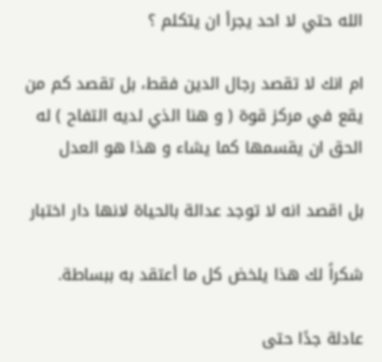الله حتي لا احد يجرأ ان يتكلم ؟

ام انك لا تقصد رجال الدين فقط، بل تقصد كم من يقع في مركز قوة ( و هنا الذي لديه التفاح ) له الحق ان يقسمها كما يشاء و هذا هو العدل

بل اقصد انه لا توجد عدالة بالحياة لانها دار اختبار

شكراً لك هذا يلخض كل ما أعتقد به ببساطة.

عادلة جدًا حتى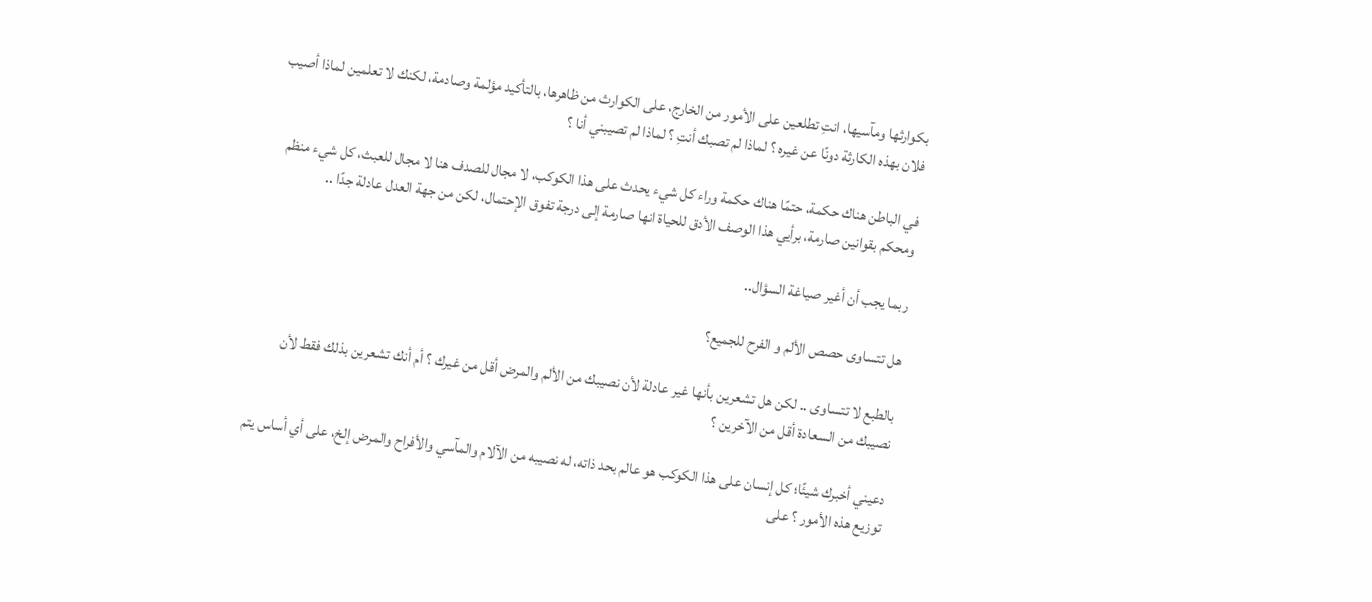بكوارثها ومآسيها، انتِ تطلعين على الأمور من الخارج، على الكوارث من ظاهرها، بالتأكيد مؤلمة وصادمة، لكنك لا تعلمين لماذا أصيب فلان بهذه الكارثة دونًا عن غيره ؟ لماذا لم تصبك أنتِ ؟ لماذا لم تصيبني أنا ؟

في الباطن هناك حكمة، حتمًا هناك حكمة وراء كل شيء يحدث على هذا الكوكب، لا مجال للصدف هنا لا مجال للعبث، كل شيء منظم ومحكم بقوانين صارمة، برأيي هذا الوصف الأدق للحياة انها صارمة إلى درجة تفوق الإحتمال، لكن من جهة العدل عادلة جدًا ..

ربما يجب أن أغير صياغة السؤال..

هل تتساوى حصص الألم و الفرح للجميع؟

بالطبع لا تتساوى .. لكن هل تشعرين بأنها غير عادلة لأن نصيبك من الألم والمرض أقل من غيرك ؟ أم أنك تشعرين بذلك فقط لأن نصيبك من السعادة أقل من الآخرين ؟

دعيني أخبرك شيئًا؛ كل إنسان على هذا الكوكب هو عالم بحد ذاته، له نصيبه من الآلام والمآسي والأفراح والمرض إلخ، على أي أساس يتم توزيع هذه الأمور ؟ على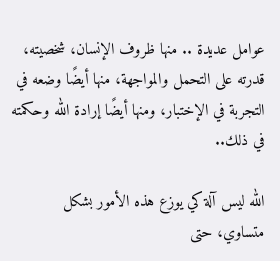عوامل عديدة .. منها ظروف الإنسان، شخصيته، قدرته على التحمل والمواجهة، منها أيضًا وضعه في التجربة في الإختبار، ومنها أيضًا إرادة الله وحكمته في ذلك..

الله ليس آلة كي يوزع هذه الأمور بشكل متساوي، حتى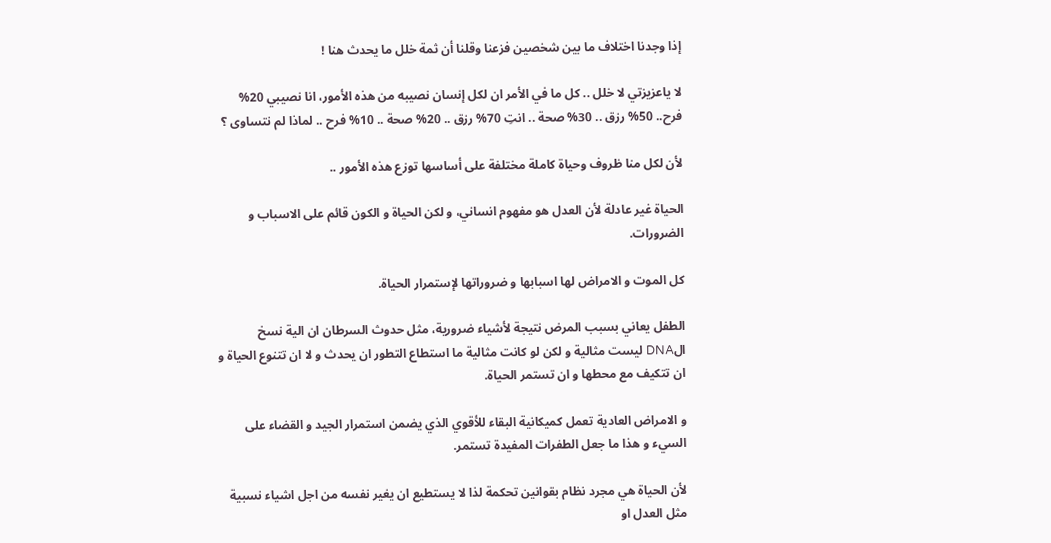إذا وجدنا اختلاف ما بين شخصين فزعنا وقلنا أن ثمة خلل ما يحدث هنا !

لا ياعزيزتي لا خلل .. كل ما في الأمر ان لكل إنسان نصيبه من هذه الأمور، انا نصيبي 20% فرح.. 50% رزق .. 30% صحة .. انتِ 70% رزق .. 20% صحة .. 10% فرح .. لماذا لم نتساوى ؟

لأن لكل منا ظروف وحياة كاملة مختلفة على أساسها توزع هذه الأمور ..

الحياة غير عادلة لأن العدل هو مفهوم انساني، و لكن الحياة و الكون قائم على الاسباب و الضرورات.

كل الموت و الامراض لها اسبابها و ضروراتها لإستمرار الحياة.

الطفل يعاني بسبب المرض نتيجة لأشياء ضرورية، مثل حدوث السرطان ان الية نسخ الDNA ليست مثالية و لكن لو كانت مثالية ما استطاع التطور ان يحدث و لا ان تتنوع الحياة و ان تتكيف مع محطها و ان تستمر الحياة.

و الامراض العادية تعمل كميكانية البقاء للأقوي الذي يضمن استمرار الجيد و القضاء على السيء و هذا ما جعل الطفرات المفيدة تستمر.

لأن الحياة هي مجرد نظام بقوانين تحكمة لذا لا يستطيع ان يغير نفسه من اجل اشياء نسبية مثل العدل او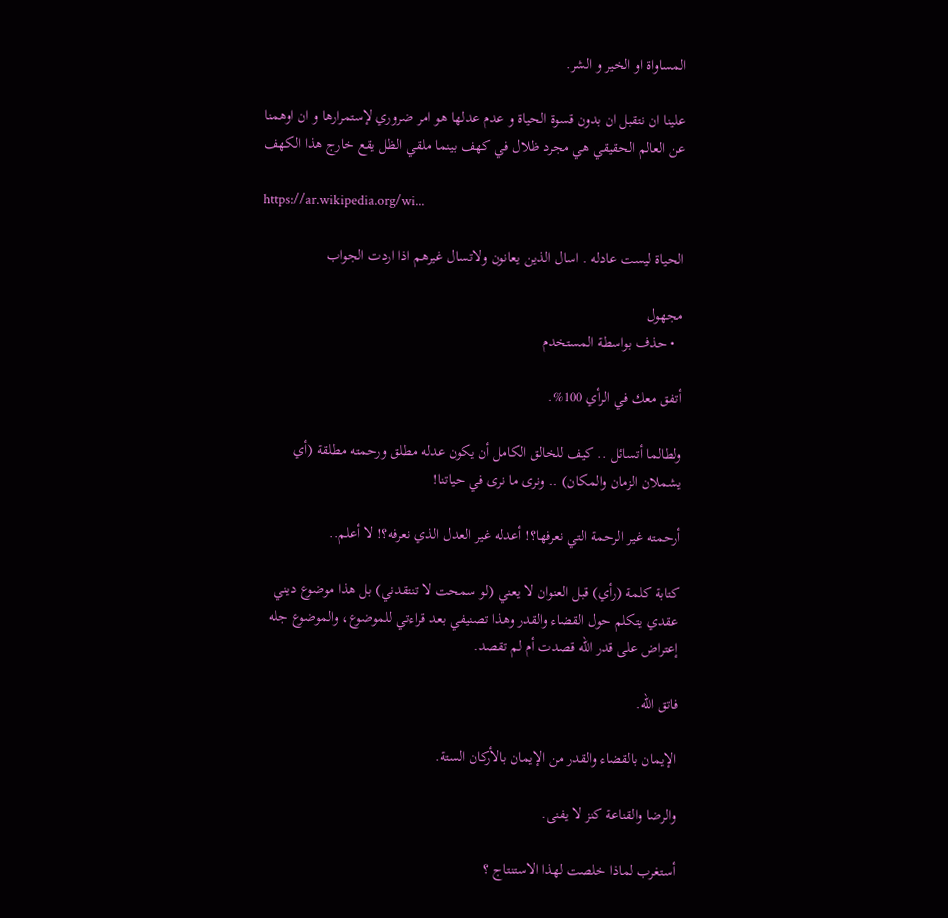المساواة او الخير و الشر.

علينا ان نتقبل ان بدون قسوة الحياة و عدم عدلها هو امر ضروري لإستمرارها و ان اوهمنا عن العالم الحقيقي هي مجرد ظلال في كهف بينما ملقي الظل يقع خارج هذا الكهف

https://ar.wikipedia.org/wi...

الحياة ليست عادله . اسال الذين يعانون ولاتسال غيرهم اذا اردت الجواب

مجهول
  • حذف بواسطة المستخدم

أتفق معك في الرأي 100%.

ولطالما أتسائل .. كيف للخالق الكامل أن يكون عدله مطلق ورحمته مطلقة (أي يشملان الزمان والمكان) .. ونرى ما نرى في حياتنا!

أرحمته غير الرحمة التي نعرفها؟! أعدله غير العدل الذي نعرفه؟! لا أعلم..

كتابة كلمة (رأي) قبل العنوان لا يعني (لو سمحت لا تنتقدني) بل هذا موضوع ديني عقدي يتكلم حول القضاء والقدر وهذا تصنيفي بعد قراءتي للموضوع، والموضوع جله إعتراض على قدر الله قصدت أم لم تقصد.

فاتق الله.

الإيمان بالقضاء والقدر من الإيمان بالأركان الستة.

والرضا والقناعة كنز لا يفنى.

أستغرب لماذا خلصت لهذا الاستنتاج ؟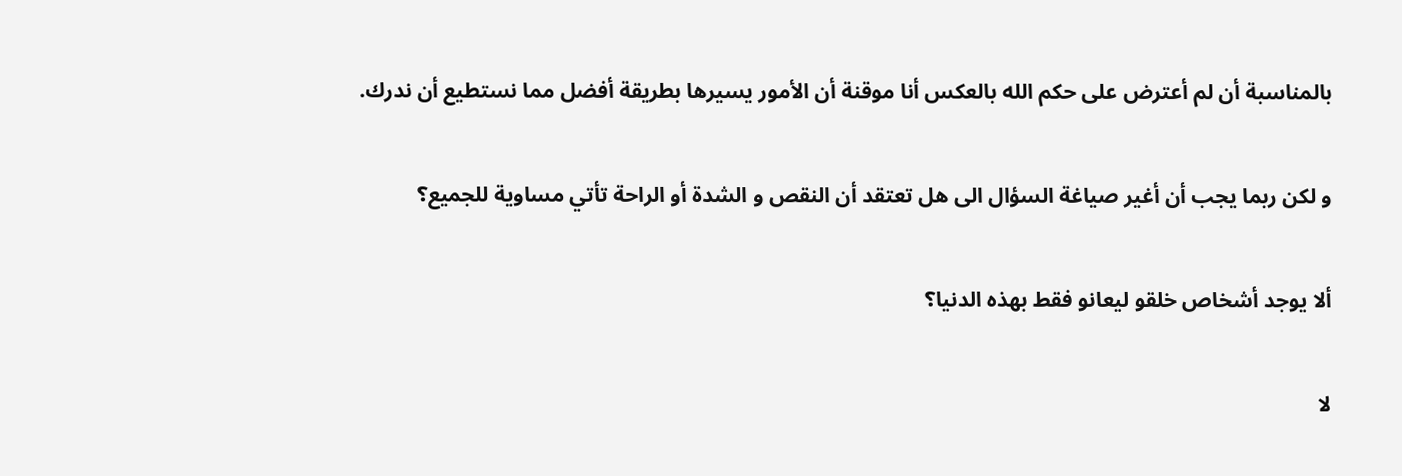بالمناسبة أن لم أعترض على حكم الله بالعكس أنا موقنة أن الأمور يسيرها بطريقة أفضل مما نستطيع أن ندرك.

و لكن ربما يجب أن أغير صياغة السؤال الى هل تعتقد أن النقص و الشدة أو الراحة تأتي مساوية للجميع؟

ألا يوجد أشخاص خلقو ليعانو فقط بهذه الدنيا؟

لا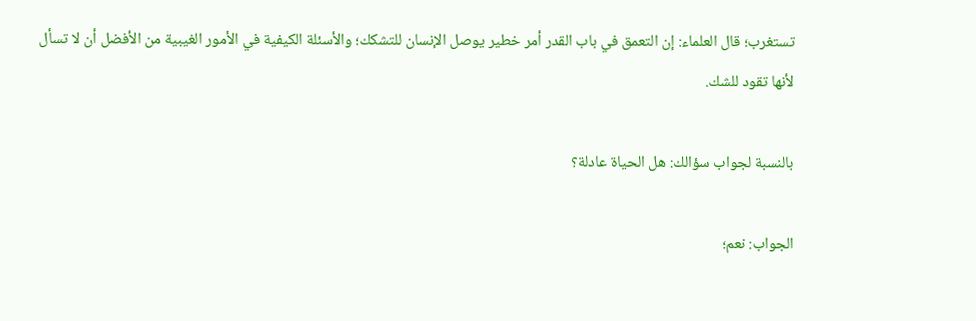تستغرب؛ قال العلماء: إن التعمق في باب القدر أمر خطير يوصل الإنسان للتشكك؛ والأسئلة الكيفية في الأمور الغيبية من الأفضل أن لا تسأل لأنها تقود للشك.

بالنسبة لجواب سؤالك: هل الحياة عادلة؟

الجواب: نعم؛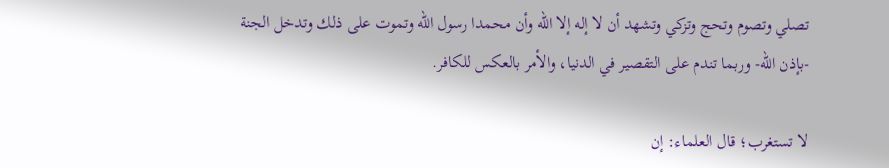تصلي وتصوم وتحج وتزكي وتشهد أن لا إله إلا الله وأن محمدا رسول الله وتموت على ذلك وتدخل الجنة -بإذن الله- وربما تندم على التقصير في الدنيا، والأمر بالعكس للكافر.

لا تستغرب؛ قال العلماء: إن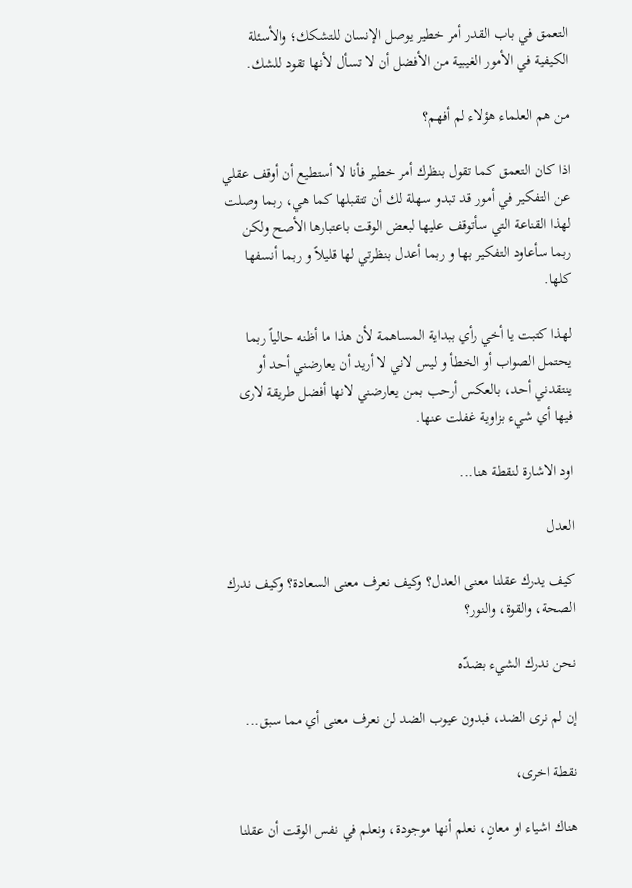التعمق في باب القدر أمر خطير يوصل الإنسان للتشكك؛ والأسئلة الكيفية في الأمور الغيبية من الأفضل أن لا تسأل لأنها تقود للشك.

من هم العلماء هؤلاء لم أفهم؟

اذا كان التعمق كما تقول بنظرك أمر خطير فأنا لا أستطيع أن أوقف عقلي عن التفكير في أمور قد تبدو سهلة لك أن تتقبلها كما هي، ربما وصلت لهذا القناعة التي سأتوقف عليها لبعض الوقت باعتبارها الأصح ولكن ربما سأعاود التفكير بها و ربما أعدل بنظرتي لها قليلاً و ربما أنسفها كلها.

لهذا كتبت يا أخي رأي ببداية المساهمة لأن هذا ما أظنه حالياً ربما يحتمل الصواب أو الخطأ و ليس لاني لا أريد أن يعارضني أحد أو ينتقدني أحد، بالعكس أرحب بمن يعارضني لانها أفضل طريقة لارى فيها أي شيء بزاوية غفلت عنها.

اود الاشارة لنقطة هنا...

العدل

كيف يدرك عقلنا معنى العدل؟ وكيف نعرف معنى السعادة؟ وكيف ندرك الصحة، والقوة، والنور؟

نحن ندرك الشيء بضدّه

إن لم نرى الضد، فبدون عيوب الضد لن نعرف معنى أي مما سبق...

نقطة اخرى،

هناك اشياء او معانٍ، نعلم أنها موجودة، ونعلم في نفس الوقت أن عقلنا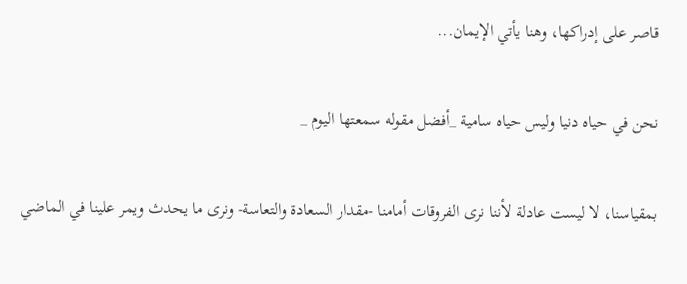قاصر على إدراكها، وهنا يأتي الإيمان...

نحن في حياه دنيا وليس حياه سامية _أفضل مقوله سمعتها اليوم _

بمقياسنا، لا ليست عادلة لأننا نرى الفروقات أمامنا -مقدار السعادة والتعاسة- ونرى ما يحدث ويمر علينا في الماضي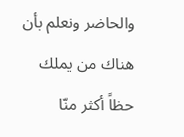والحاضر ونعلم بأن هناك من يملك حظاً أكثر منّا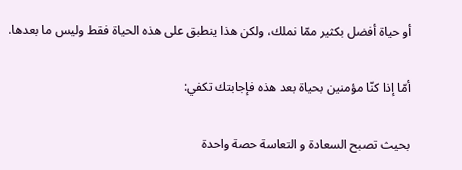أو حياة أفضل بكثير ممّا نملك، ولكن هذا ينطبق على هذه الحياة فقط وليس ما بعدها.

أمّا إذا كنّا مؤمنين بحياة بعد هذه فإجابتك تكفي:

بحيث تصبح السعادة و التعاسة حصة واحدة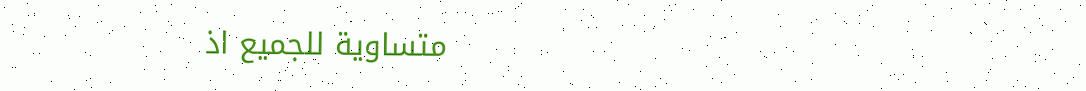متساوية للجميع اذ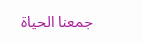جمعنا الحياة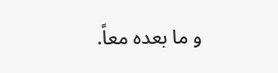و ما بعده معاً.